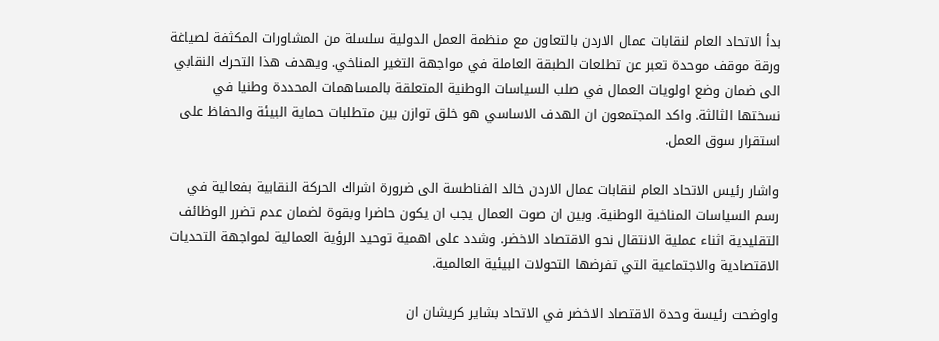بدأ الاتحاد العام لنقابات عمال الاردن بالتعاون مع منظمة العمل الدولية سلسلة من المشاورات المكثفة لصياغة ورقة موقف موحدة تعبر عن تطلعات الطبقة العاملة في مواجهة التغير المناخي. ويهدف هذا التحرك النقابي الى ضمان وضع اولويات العمال في صلب السياسات الوطنية المتعلقة بالمساهمات المحددة وطنيا في نسختها الثالثة. واكد المجتمعون ان الهدف الاساسي هو خلق توازن بين متطلبات حماية البيئة والحفاظ على استقرار سوق العمل.

واشار رئيس الاتحاد العام لنقابات عمال الاردن خالد الفناطسة الى ضرورة اشراك الحركة النقابية بفعالية في رسم السياسات المناخية الوطنية. وبين ان صوت العمال يجب ان يكون حاضرا وبقوة لضمان عدم تضرر الوظائف التقليدية اثناء عملية الانتقال نحو الاقتصاد الاخضر. وشدد على اهمية توحيد الرؤية العمالية لمواجهة التحديات الاقتصادية والاجتماعية التي تفرضها التحولات البيئية العالمية.

واوضحت رئيسة وحدة الاقتصاد الاخضر في الاتحاد بشاير كريشان ان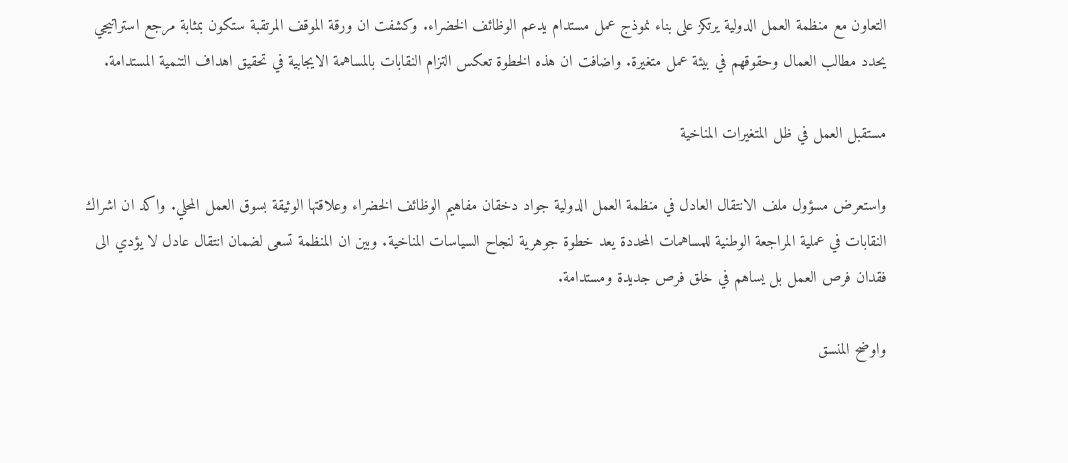التعاون مع منظمة العمل الدولية يرتكز على بناء نموذج عمل مستدام يدعم الوظائف الخضراء. وكشفت ان ورقة الموقف المرتقبة ستكون بمثابة مرجع استراتيجي يحدد مطالب العمال وحقوقهم في بيئة عمل متغيرة. واضافت ان هذه الخطوة تعكس التزام النقابات بالمساهمة الايجابية في تحقيق اهداف التنمية المستدامة.

مستقبل العمل في ظل المتغيرات المناخية

واستعرض مسؤول ملف الانتقال العادل في منظمة العمل الدولية جواد دخقان مفاهيم الوظائف الخضراء وعلاقتها الوثيقة بسوق العمل المحلي. واكد ان اشراك النقابات في عملية المراجعة الوطنية للمساهمات المحددة يعد خطوة جوهرية لنجاح السياسات المناخية. وبين ان المنظمة تسعى لضمان انتقال عادل لا يؤدي الى فقدان فرص العمل بل يساهم في خلق فرص جديدة ومستدامة.

واوضح المنسق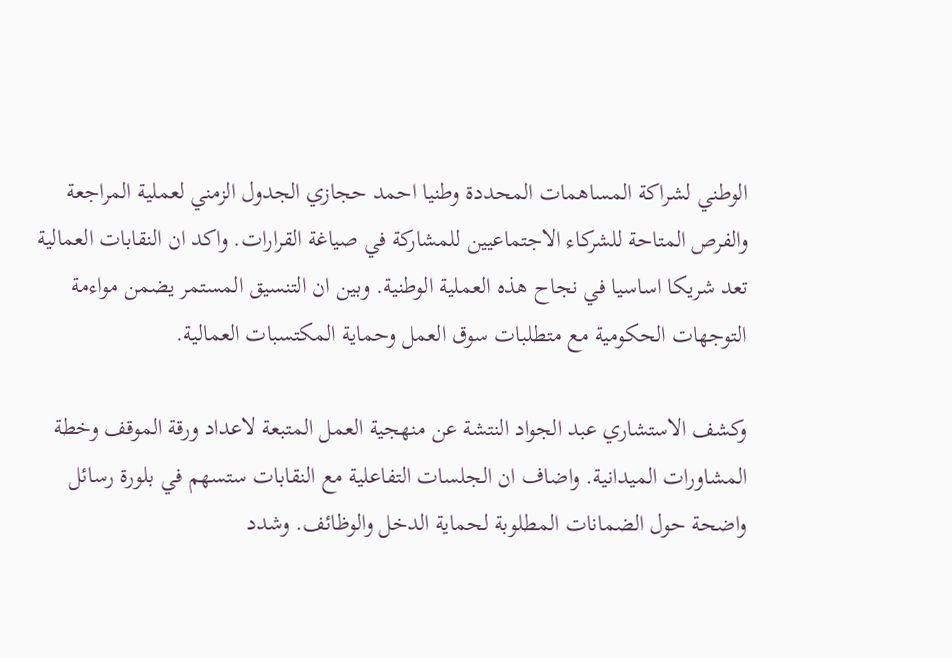الوطني لشراكة المساهمات المحددة وطنيا احمد حجازي الجدول الزمني لعملية المراجعة والفرص المتاحة للشركاء الاجتماعيين للمشاركة في صياغة القرارات. واكد ان النقابات العمالية تعد شريكا اساسيا في نجاح هذه العملية الوطنية. وبين ان التنسيق المستمر يضمن مواءمة التوجهات الحكومية مع متطلبات سوق العمل وحماية المكتسبات العمالية.

وكشف الاستشاري عبد الجواد النتشة عن منهجية العمل المتبعة لاعداد ورقة الموقف وخطة المشاورات الميدانية. واضاف ان الجلسات التفاعلية مع النقابات ستسهم في بلورة رسائل واضحة حول الضمانات المطلوبة لحماية الدخل والوظائف. وشدد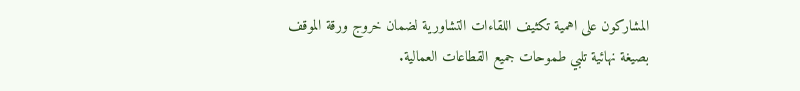المشاركون على اهمية تكثيف اللقاءات التشاورية لضمان خروج ورقة الموقف بصيغة نهائية تلبي طموحات جميع القطاعات العمالية.